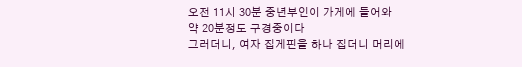오전 11시 30분 중년부인이 가게에 들어와
약 20분정도 구경중이다
그러더니, 여자 집게핀을 하나 집더니 머리에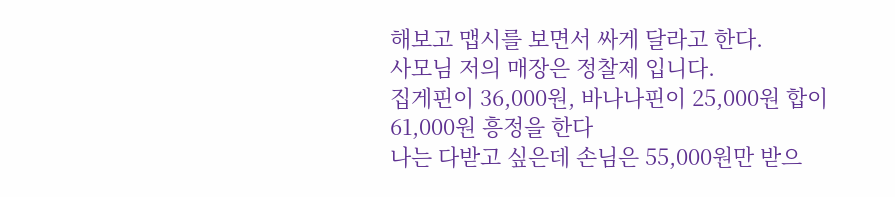해보고 맵시를 보면서 싸게 달라고 한다.
사모님 저의 매장은 정찰제 입니다.
집게핀이 36,000원, 바나나핀이 25,000원 합이
61,000원 흥정을 한다
나는 다받고 싶은데 손님은 55,000원만 받으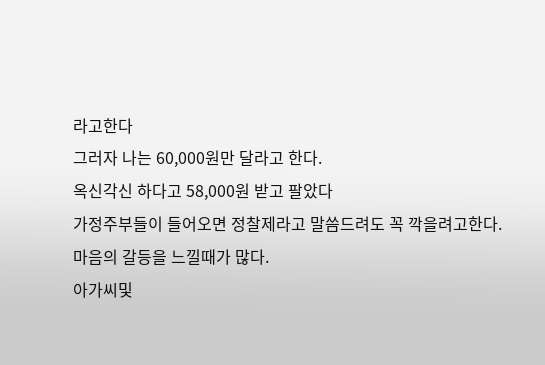라고한다
그러자 나는 60,000원만 달라고 한다.
옥신각신 하다고 58,000원 받고 팔았다
가정주부들이 들어오면 정찰제라고 말씀드려도 꼭 깍을려고한다.
마음의 갈등을 느낄때가 많다.
아가씨및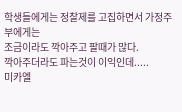학생들에게는 정찰제를 고집하면서 가정주부에게는
조금이라도 깍아주고 팔때가 많다.
깍아주더라도 파는것이 이익인데.....
미카엘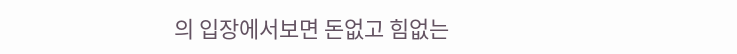의 입장에서보면 돈없고 힘없는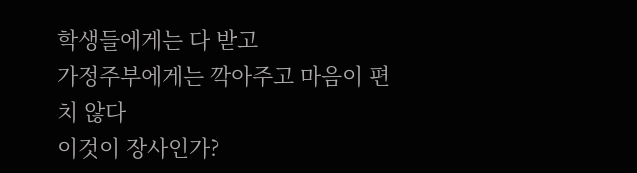학생들에게는 다 받고
가정주부에게는 깍아주고 마음이 편치 않다
이것이 장사인가?